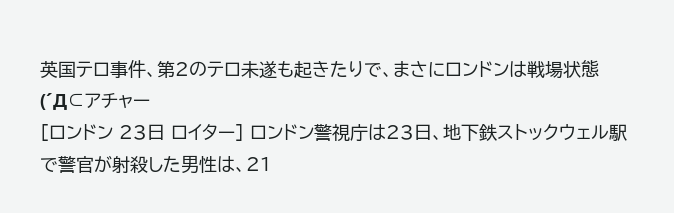英国テロ事件、第2のテロ未遂も起きたりで、まさにロンドンは戦場状態(´Д⊂アチャー
[ロンドン 23日 ロイター] ロンドン警視庁は23日、地下鉄ストックウェル駅で警官が射殺した男性は、21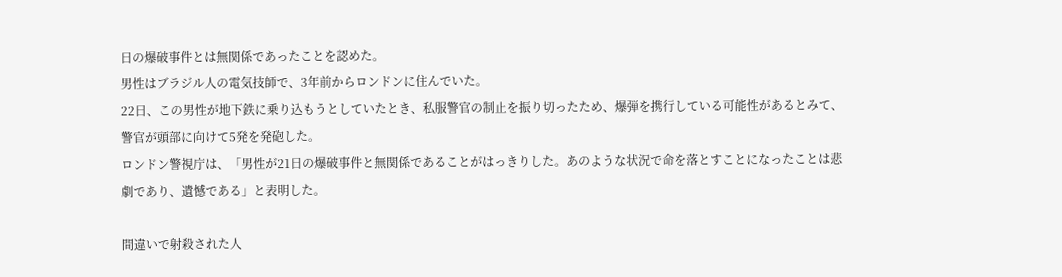日の爆破事件とは無関係であったことを認めた。
男性はブラジル人の電気技師で、3年前からロンドンに住んでいた。
22日、この男性が地下鉄に乗り込もうとしていたとき、私服警官の制止を振り切ったため、爆弾を携行している可能性があるとみて、警官が頭部に向けて5発を発砲した。
ロンドン警視庁は、「男性が21日の爆破事件と無関係であることがはっきりした。あのような状況で命を落とすことになったことは悲劇であり、遺憾である」と表明した。

間違いで射殺された人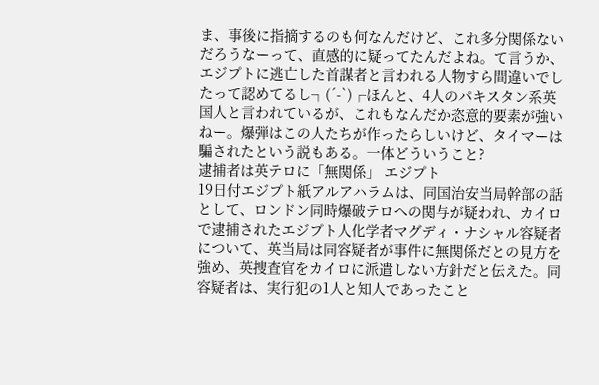ま、事後に指摘するのも何なんだけど、これ多分関係ないだろうなーって、直感的に疑ってたんだよね。て言うか、エジプトに逃亡した首謀者と言われる人物すら間違いでしたって認めてるし┐(´-`)┌ほんと、4人のパキスタン系英国人と言われているが、これもなんだか恣意的要素が強いねー。爆弾はこの人たちが作ったらしいけど、タイマーは騙されたという説もある。一体どういうこと?
逮捕者は英テロに「無関係」 エジプト
19日付エジプト紙アルアハラムは、同国治安当局幹部の話として、ロンドン同時爆破テロへの関与が疑われ、カイロで逮捕されたエジプト人化学者マグディ・ナシャル容疑者について、英当局は同容疑者が事件に無関係だとの見方を強め、英捜査官をカイロに派遣しない方針だと伝えた。同容疑者は、実行犯の1人と知人であったこと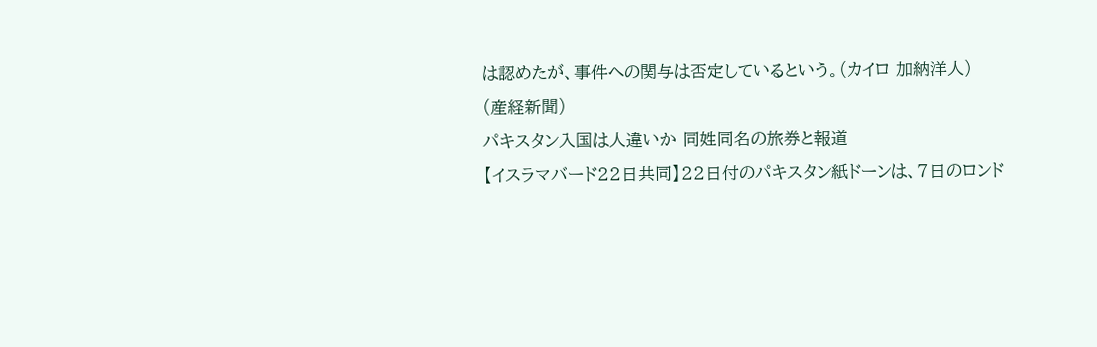は認めたが、事件への関与は否定しているという。(カイロ 加納洋人)
(産経新聞)
パキスタン入国は人違いか 同姓同名の旅券と報道
【イスラマバード22日共同】22日付のパキスタン紙ドーンは、7日のロンド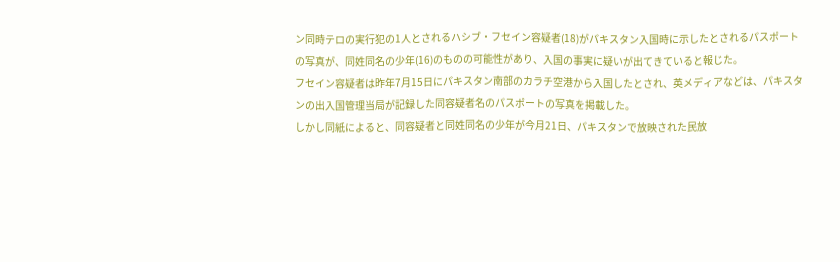ン同時テロの実行犯の1人とされるハシブ・フセイン容疑者(18)がパキスタン入国時に示したとされるパスポートの写真が、同姓同名の少年(16)のものの可能性があり、入国の事実に疑いが出てきていると報じた。
フセイン容疑者は昨年7月15日にパキスタン南部のカラチ空港から入国したとされ、英メディアなどは、パキスタンの出入国管理当局が記録した同容疑者名のパスポートの写真を掲載した。
しかし同紙によると、同容疑者と同姓同名の少年が今月21日、パキスタンで放映された民放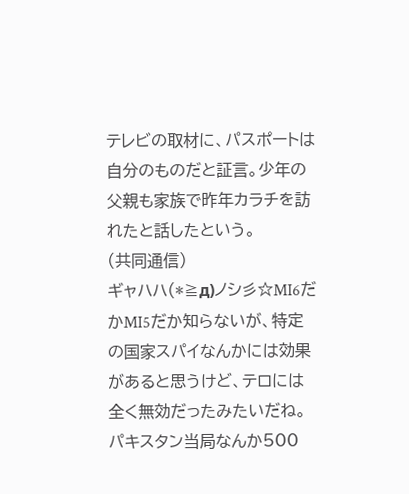テレビの取材に、パスポートは自分のものだと証言。少年の父親も家族で昨年カラチを訪れたと話したという。
(共同通信)
ギャハハ(*≧д)ノシ彡☆MI6だかMI5だか知らないが、特定の国家スパイなんかには効果があると思うけど、テロには全く無効だったみたいだね。パキスタン当局なんか500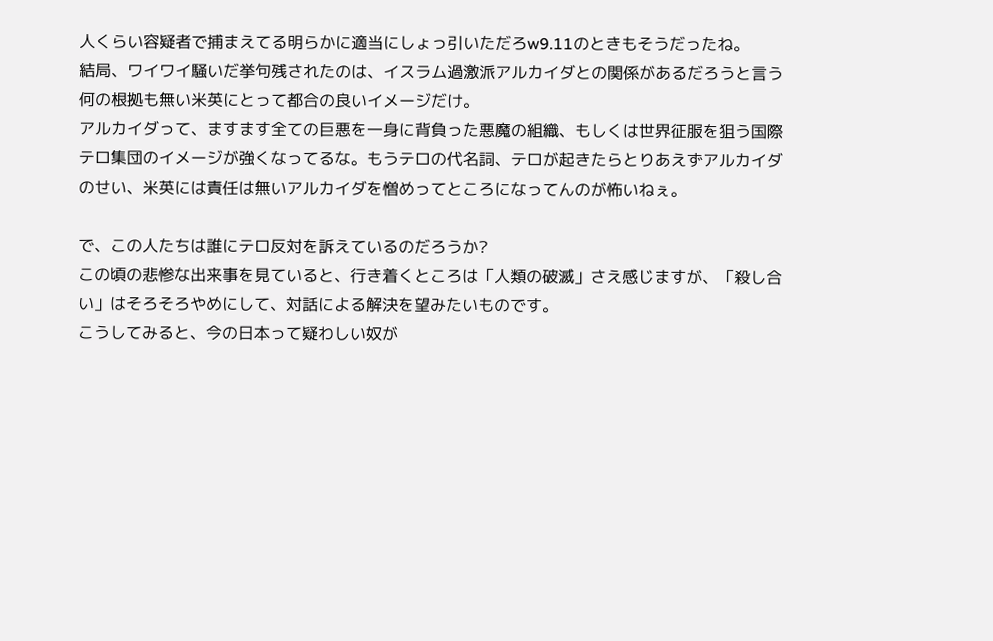人くらい容疑者で捕まえてる明らかに適当にしょっ引いただろw9.11のときもそうだったね。
結局、ワイワイ騒いだ挙句残されたのは、イスラム過激派アルカイダとの関係があるだろうと言う何の根拠も無い米英にとって都合の良いイメージだけ。
アルカイダって、ますます全ての巨悪を一身に背負った悪魔の組織、もしくは世界征服を狙う国際テロ集団のイメージが強くなってるな。もうテロの代名詞、テロが起きたらとりあえずアルカイダのせい、米英には責任は無いアルカイダを憎めってところになってんのが怖いねぇ。

で、この人たちは誰にテロ反対を訴えているのだろうか?
この頃の悲惨な出来事を見ていると、行き着くところは「人類の破滅」さえ感じますが、「殺し合い」はそろそろやめにして、対話による解決を望みたいものです。
こうしてみると、今の日本って疑わしい奴が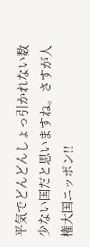平気でどんどんしょっ引かれない数少ない国だと思いますね。さすが人権大国ニッポン!!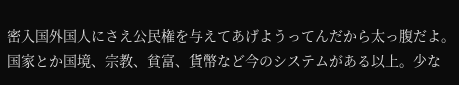密入国外国人にさえ公民権を与えてあげようってんだから太っ腹だよ。
国家とか国境、宗教、貧富、貨幣など今のシステムがある以上。少な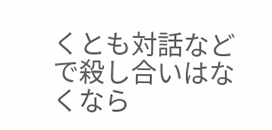くとも対話などで殺し合いはなくなら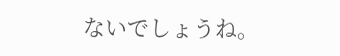ないでしょうね。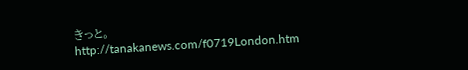きっと。
http://tanakanews.com/f0719London.htm